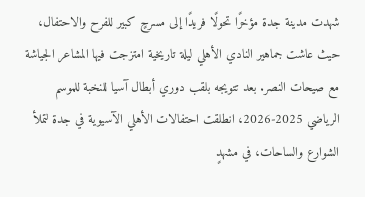شهدت مدينة جدة مؤخرًا تحولًا فريدًا إلى مسرحٍ كبير للفرح والاحتفال، حيث عاشت جماهير النادي الأهلي ليلة تاريخية امتزجت فيها المشاعر الجياشة مع صيحات النصر. بعد تتويجه بلقب دوري أبطال آسيا للنخبة للموسم الرياضي 2025-2026، انطلقت احتفالات الأهلي الآسيوية في جدة لتملأ الشوارع والساحات، في مشهدٍ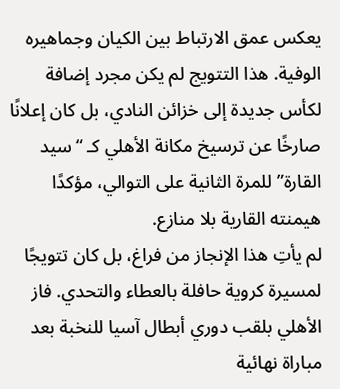يعكس عمق الارتباط بين الكيان وجماهيره الوفية. هذا التتويج لم يكن مجرد إضافة لكأس جديدة إلى خزائن النادي، بل كان إعلانًا صارخًا عن ترسيخ مكانة الأهلي كـ “سيد القارة” للمرة الثانية على التوالي، مؤكدًا هيمنته القارية بلا منازع.
لم يأتِ هذا الإنجاز من فراغ، بل كان تتويجًا لمسيرة كروية حافلة بالعطاء والتحدي. فاز الأهلي بلقب دوري أبطال آسيا للنخبة بعد مباراة نهائية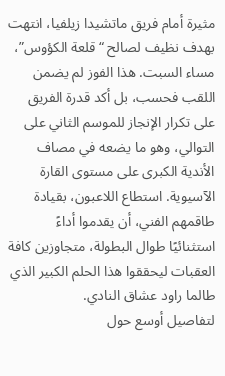مثيرة أمام فريق ماتشيدا زيلفيا، انتهت بهدف نظيف لصالح “قلعة الكؤوس”، مساء السبت. هذا الفوز لم يضمن اللقب فحسب، بل أكد قدرة الفريق على تكرار الإنجاز للموسم الثاني على التوالي، وهو ما يضعه في مصاف الأندية الكبرى على مستوى القارة الآسيوية. استطاع اللاعبون، بقيادة طاقمهم الفني، أن يقدموا أداءً استثنائيًا طوال البطولة، متجاوزين كافة العقبات ليحققوا هذا الحلم الكبير الذي طالما راود عشاق النادي.
لتفاصيل أوسع حول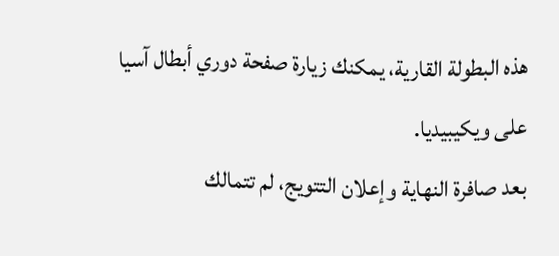هذه البطولة القارية، يمكنك زيارة صفحة دوري أبطال آسيا على ويكيبيديا.
بعد صافرة النهاية وإعلان التتويج، لم تتمالك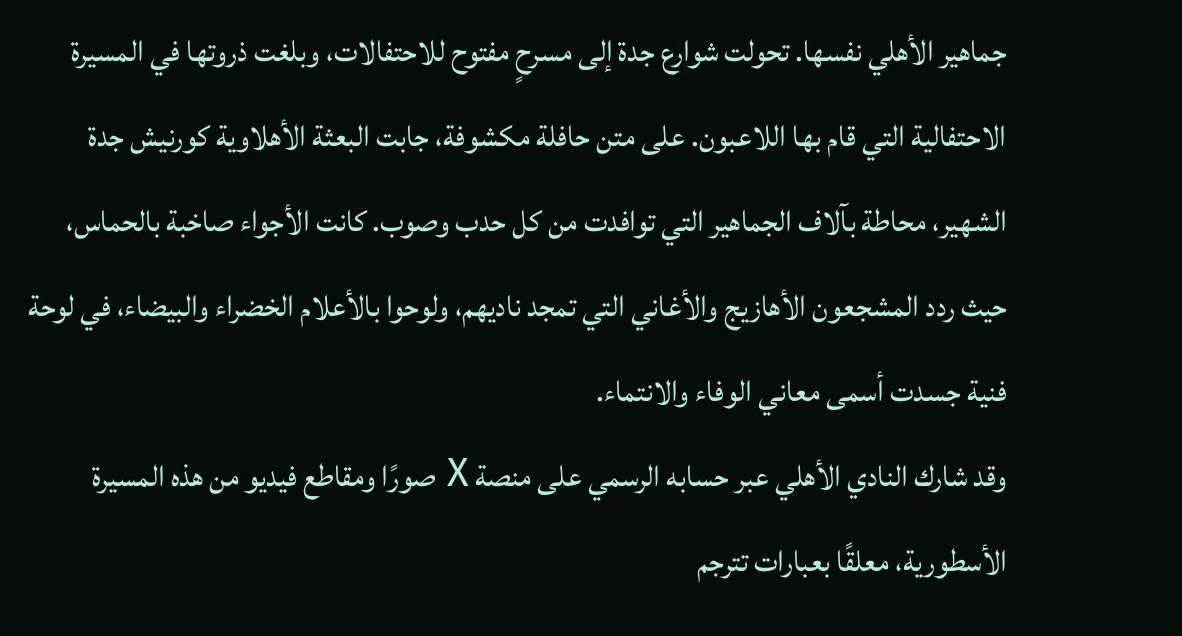جماهير الأهلي نفسها. تحولت شوارع جدة إلى مسرحٍ مفتوح للاحتفالات، وبلغت ذروتها في المسيرة الاحتفالية التي قام بها اللاعبون. على متن حافلة مكشوفة، جابت البعثة الأهلاوية كورنيش جدة الشهير، محاطة بآلاف الجماهير التي توافدت من كل حدب وصوب. كانت الأجواء صاخبة بالحماس، حيث ردد المشجعون الأهازيج والأغاني التي تمجد ناديهم، ولوحوا بالأعلام الخضراء والبيضاء، في لوحة فنية جسدت أسمى معاني الوفاء والانتماء.
وقد شارك النادي الأهلي عبر حسابه الرسمي على منصة X صورًا ومقاطع فيديو من هذه المسيرة الأسطورية، معلقًا بعبارات تترجم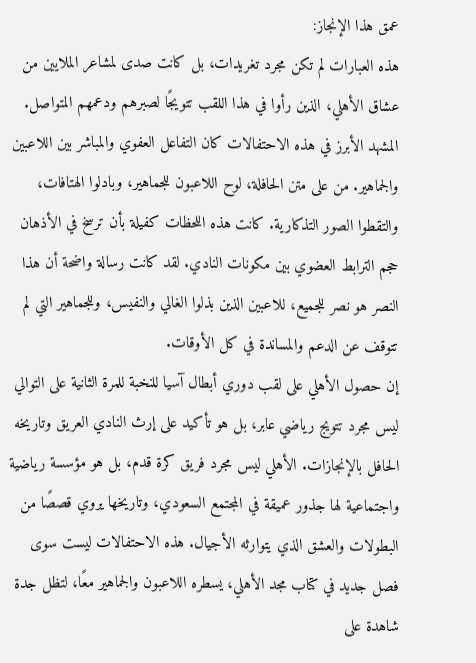عمق هذا الإنجاز:
هذه العبارات لم تكن مجرد تغريدات، بل كانت صدى لمشاعر الملايين من عشاق الأهلي، الذين رأوا في هذا اللقب تتويجًا لصبرهم ودعمهم المتواصل.
المشهد الأبرز في هذه الاحتفالات كان التفاعل العفوي والمباشر بين اللاعبين والجماهير. من على متن الحافلة، لوح اللاعبون للجماهير، وبادلوا الهتافات، والتقطوا الصور التذكارية. كانت هذه اللحظات كفيلة بأن ترسخ في الأذهان حجم الترابط العضوي بين مكونات النادي. لقد كانت رسالة واضحة أن هذا النصر هو نصر للجميع، للاعبين الذين بذلوا الغالي والنفيس، وللجماهير التي لم تتوقف عن الدعم والمساندة في كل الأوقات.
إن حصول الأهلي على لقب دوري أبطال آسيا للنخبة للمرة الثانية على التوالي ليس مجرد تتويج رياضي عابر، بل هو تأكيد على إرث النادي العريق وتاريخه الحافل بالإنجازات. الأهلي ليس مجرد فريق كرة قدم، بل هو مؤسسة رياضية واجتماعية لها جذور عميقة في المجتمع السعودي، وتاريخها يروي قصصًا من البطولات والعشق الذي يتوارثه الأجيال. هذه الاحتفالات ليست سوى فصل جديد في كتاب مجد الأهلي، يسطره اللاعبون والجماهير معًا، لتظل جدة شاهدة على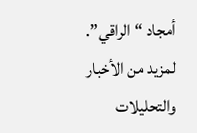أمجاد “الراقي”.
لمزيد من الأخبار والتحليلات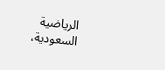الرياضية السعودية،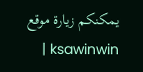يمكنكم زيارة موقع ksawinwin |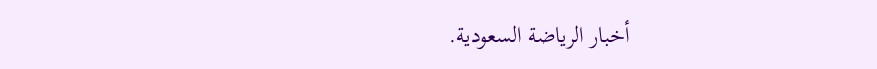أخبار الرياضة السعودية.